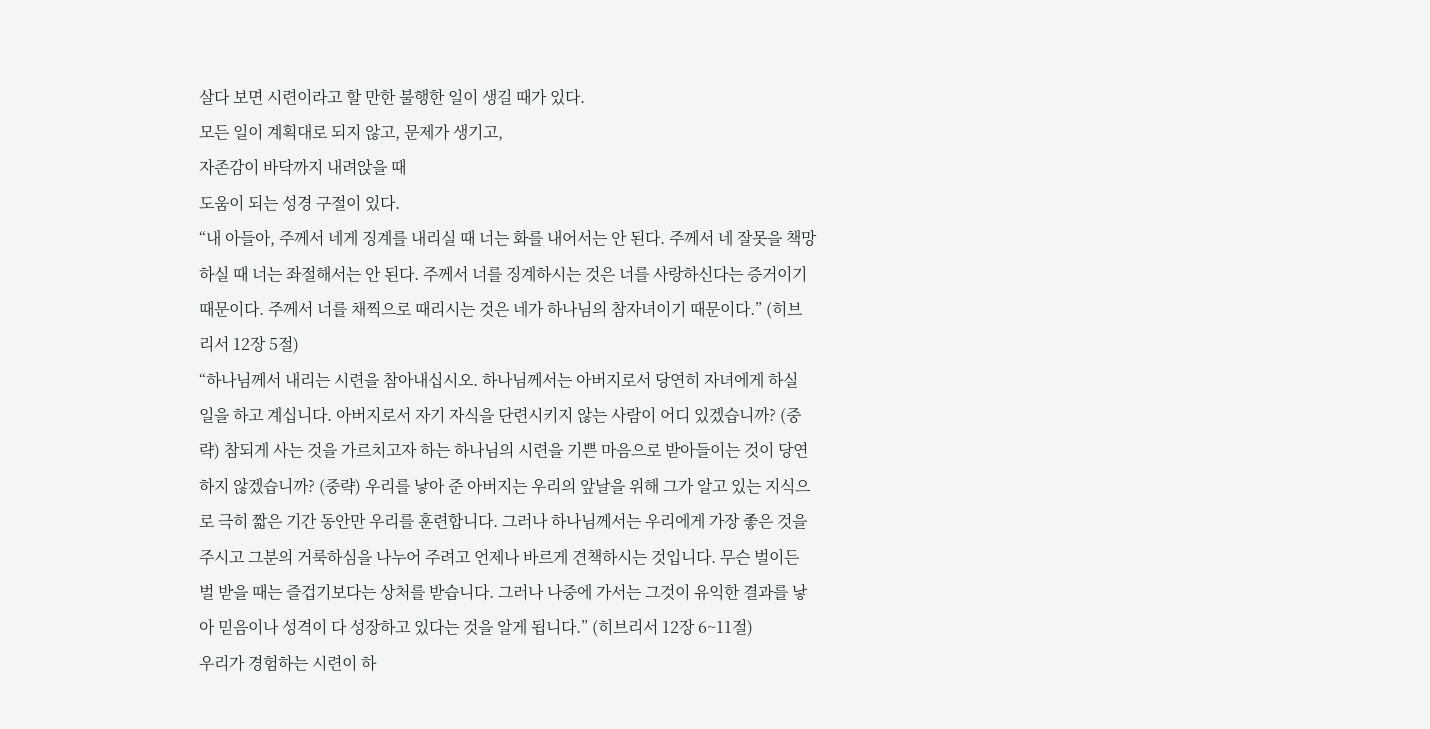살다 보면 시련이라고 할 만한 불행한 일이 생길 때가 있다.
모든 일이 계획대로 되지 않고, 문제가 생기고,
자존감이 바닥까지 내려앉을 때
도움이 되는 성경 구절이 있다.
“내 아들아, 주께서 네게 징계를 내리실 때 너는 화를 내어서는 안 된다. 주께서 네 잘못을 책망하실 때 너는 좌절해서는 안 된다. 주께서 너를 징계하시는 것은 너를 사랑하신다는 증거이기 때문이다. 주께서 너를 채찍으로 때리시는 것은 네가 하나님의 참자녀이기 때문이다.” (히브리서 12장 5절)
“하나님께서 내리는 시련을 참아내십시오. 하나님께서는 아버지로서 당연히 자녀에게 하실 일을 하고 계십니다. 아버지로서 자기 자식을 단련시키지 않는 사람이 어디 있겠습니까? (중략) 참되게 사는 것을 가르치고자 하는 하나님의 시련을 기쁜 마음으로 받아들이는 것이 당연하지 않겠습니까? (중략) 우리를 낳아 준 아버지는 우리의 앞날을 위해 그가 알고 있는 지식으로 극히 짧은 기간 동안만 우리를 훈련합니다. 그러나 하나님께서는 우리에게 가장 좋은 것을 주시고 그분의 거룩하심을 나누어 주려고 언제나 바르게 견책하시는 것입니다. 무슨 벌이든 벌 받을 때는 즐겁기보다는 상처를 받습니다. 그러나 나중에 가서는 그것이 유익한 결과를 낳아 믿음이나 성격이 다 성장하고 있다는 것을 알게 됩니다.” (히브리서 12장 6~11절)
우리가 경험하는 시련이 하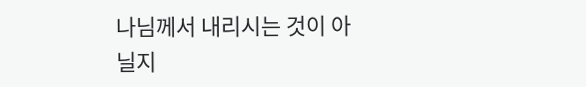나님께서 내리시는 것이 아닐지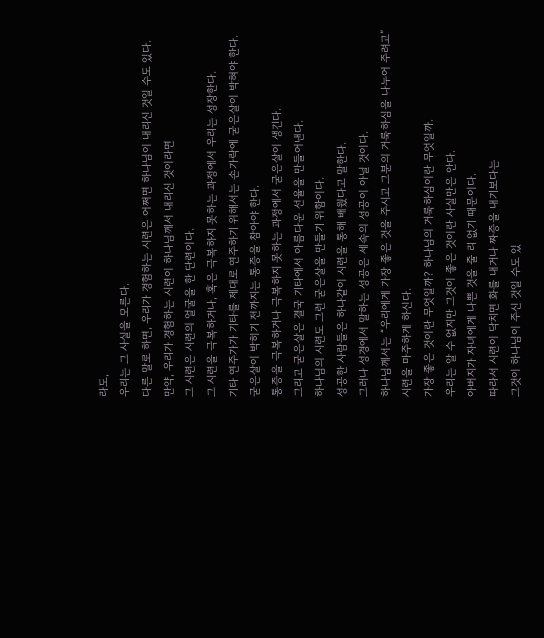라도,
우리는 그 사실을 모른다.
다른 말로 하면, 우리가 경험하는 시련은 어쩌면 하나님이 내리신 것일 수도 있다.
만약, 우리가 경험하는 시련이 하나님께서 내리신 것이라면
그 시련은 시련의 얼굴을 한 단련이다.
그 시련을 극복하거나, 혹은 극복하지 못하는 과정에서 우리는 성장한다.
기타 연주가가 기타를 제대로 연주하기 위해서는 손가락에 굳은살이 박혀야 한다.
굳은살이 박히기 전까지는 통증을 참아야 한다.
통증을 극복하거나 극복하지 못하는 과정에서 굳은살이 생긴다.
그리고 굳은살은 결국 기타에서 아름다운 선율을 만들어낸다.
하나님의 시련도 그런 굳은살을 만들기 위함이다.
성공한 사람들은 하나같이 시련을 통해 배웠다고 말한다.
그러나 성경에서 말하는 성공은 세속의 성공이 아닐 것이다.
하나님께서는 “우리에게 가장 좋은 것을 주시고 그분의 거룩하심을 나누어 주려고” 시련을 마주하게 하신다.
가장 좋은 것이란 무엇일까? 하나님의 거룩하심이란 무엇일까.
우리는 알 수 없지만 그것이 좋은 것이란 사실만은 안다.
아버지가 자녀에게 나쁜 것을 줄 리 없기 때문이다.
따라서 시련이 닥치면 화를 내거나 짜증을 내기보다는
그것이 하나님이 주신 것일 수도 있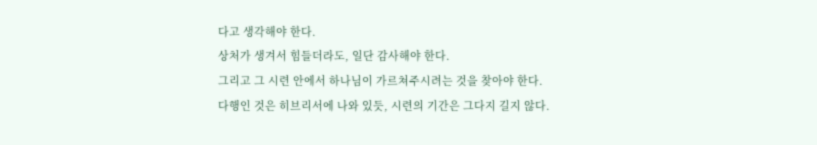다고 생각해야 한다.
상처가 생겨서 힘들더라도, 일단 감사해야 한다.
그리고 그 시련 안에서 하나님이 가르쳐주시려는 것을 찾아야 한다.
다행인 것은 히브리서에 나와 있듯, 시련의 기간은 그다지 길지 않다.